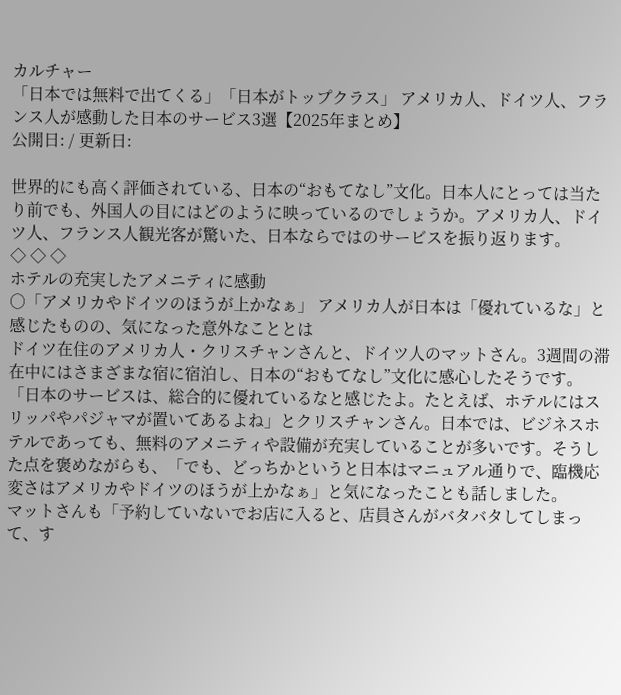カルチャー
「日本では無料で出てくる」「日本がトップクラス」 アメリカ人、ドイツ人、フランス人が感動した日本のサービス3選【2025年まとめ】
公開日: / 更新日:

世界的にも高く評価されている、日本の“おもてなし”文化。日本人にとっては当たり前でも、外国人の目にはどのように映っているのでしょうか。アメリカ人、ドイツ人、フランス人観光客が驚いた、日本ならではのサービスを振り返ります。
◇ ◇ ◇
ホテルの充実したアメニティに感動
○「アメリカやドイツのほうが上かなぁ」 アメリカ人が日本は「優れているな」と感じたものの、気になった意外なこととは
ドイツ在住のアメリカ人・クリスチャンさんと、ドイツ人のマットさん。3週間の滞在中にはさまざまな宿に宿泊し、日本の“おもてなし”文化に感心したそうです。
「日本のサービスは、総合的に優れているなと感じたよ。たとえば、ホテルにはスリッパやパジャマが置いてあるよね」とクリスチャンさん。日本では、ビジネスホテルであっても、無料のアメニティや設備が充実していることが多いです。そうした点を褒めながらも、「でも、どっちかというと日本はマニュアル通りで、臨機応変さはアメリカやドイツのほうが上かなぁ」と気になったことも話しました。
マットさんも「予約していないでお店に入ると、店員さんがバタバタしてしまって、す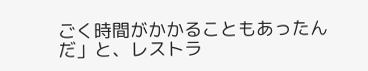ごく時間がかかることもあったんだ」と、レストラ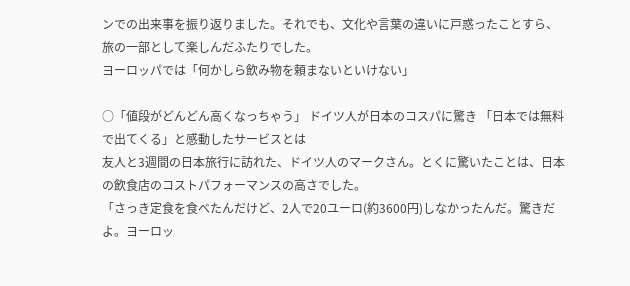ンでの出来事を振り返りました。それでも、文化や言葉の違いに戸惑ったことすら、旅の一部として楽しんだふたりでした。
ヨーロッパでは「何かしら飲み物を頼まないといけない」

○「値段がどんどん高くなっちゃう」 ドイツ人が日本のコスパに驚き 「日本では無料で出てくる」と感動したサービスとは
友人と3週間の日本旅行に訪れた、ドイツ人のマークさん。とくに驚いたことは、日本の飲食店のコストパフォーマンスの高さでした。
「さっき定食を食べたんだけど、2人で20ユーロ(約3600円)しなかったんだ。驚きだよ。ヨーロッ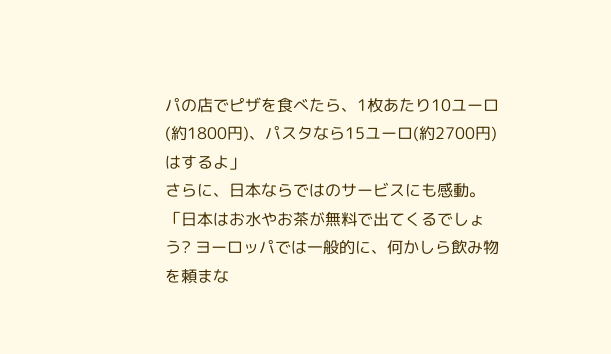パの店でピザを食べたら、1枚あたり10ユーロ(約1800円)、パスタなら15ユーロ(約2700円)はするよ」
さらに、日本ならではのサービスにも感動。
「日本はお水やお茶が無料で出てくるでしょう? ヨーロッパでは一般的に、何かしら飲み物を頼まな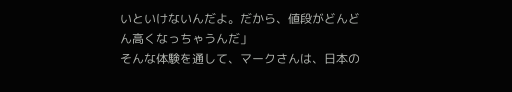いといけないんだよ。だから、値段がどんどん高くなっちゃうんだ」
そんな体験を通して、マークさんは、日本の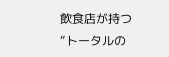飲食店が持つ“トータルの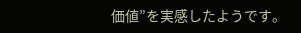価値”を実感したようです。